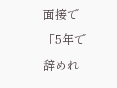面接で「5年で辞めれ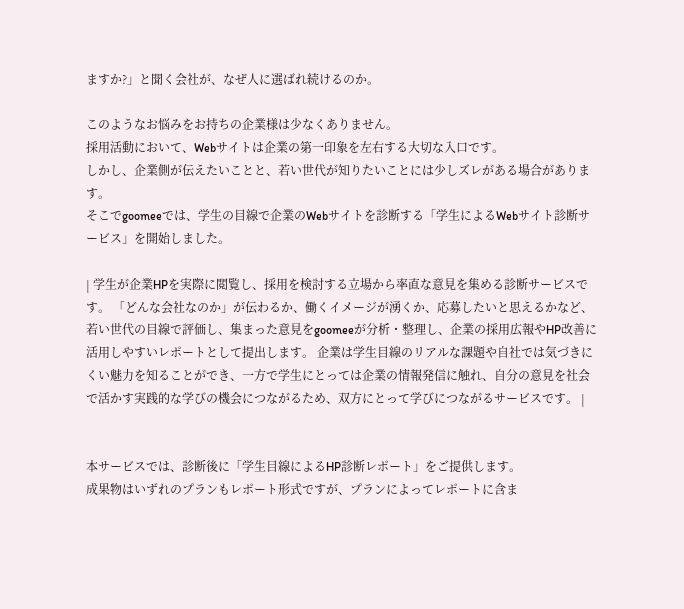ますか?」と聞く会社が、なぜ人に選ばれ続けるのか。

このようなお悩みをお持ちの企業様は少なくありません。
採用活動において、Webサイトは企業の第一印象を左右する大切な入口です。
しかし、企業側が伝えたいことと、若い世代が知りたいことには少しズレがある場合があります。
そこでgoomeeでは、学生の目線で企業のWebサイトを診断する「学生によるWebサイト診断サービス」を開始しました。

| 学生が企業HPを実際に閲覧し、採用を検討する立場から率直な意見を集める診断サービスです。 「どんな会社なのか」が伝わるか、働くイメージが湧くか、応募したいと思えるかなど、若い世代の目線で評価し、集まった意見をgoomeeが分析・整理し、企業の採用広報やHP改善に活用しやすいレポートとして提出します。 企業は学生目線のリアルな課題や自社では気づきにくい魅力を知ることができ、一方で学生にとっては企業の情報発信に触れ、自分の意見を社会で活かす実践的な学びの機会につながるため、双方にとって学びにつながるサービスです。 |


本サービスでは、診断後に「学生目線によるHP診断レポート」をご提供します。
成果物はいずれのプランもレポート形式ですが、プランによってレポートに含ま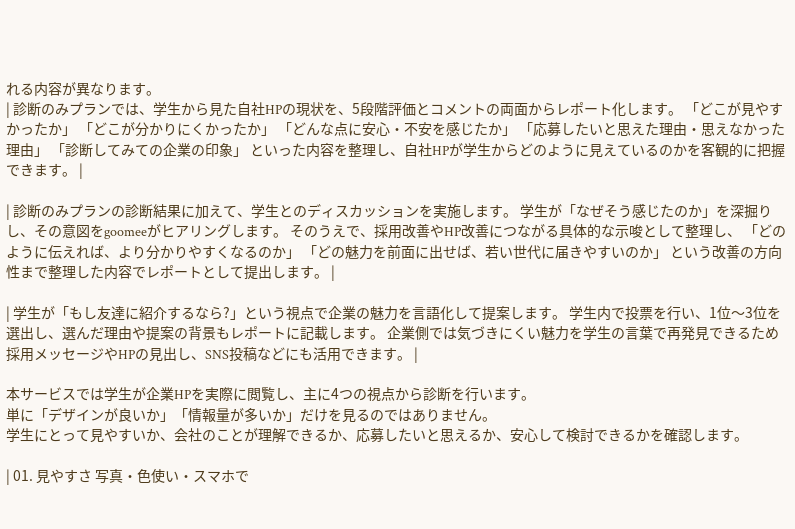れる内容が異なります。
| 診断のみプランでは、学生から見た自社HPの現状を、5段階評価とコメントの両面からレポート化します。 「どこが見やすかったか」 「どこが分かりにくかったか」 「どんな点に安心・不安を感じたか」 「応募したいと思えた理由・思えなかった理由」 「診断してみての企業の印象」 といった内容を整理し、自社HPが学生からどのように見えているのかを客観的に把握できます。 |

| 診断のみプランの診断結果に加えて、学生とのディスカッションを実施します。 学生が「なぜそう感じたのか」を深掘りし、その意図をgoomeeがヒアリングします。 そのうえで、採用改善やHP改善につながる具体的な示唆として整理し、 「どのように伝えれば、より分かりやすくなるのか」 「どの魅力を前面に出せば、若い世代に届きやすいのか」 という改善の方向性まで整理した内容でレポートとして提出します。 |

| 学生が「もし友達に紹介するなら?」という視点で企業の魅力を言語化して提案します。 学生内で投票を行い、1位〜3位を選出し、選んだ理由や提案の背景もレポートに記載します。 企業側では気づきにくい魅力を学生の言葉で再発見できるため採用メッセージやHPの見出し、SNS投稿などにも活用できます。 |

本サービスでは学生が企業HPを実際に閲覧し、主に4つの視点から診断を行います。
単に「デザインが良いか」「情報量が多いか」だけを見るのではありません。
学生にとって見やすいか、会社のことが理解できるか、応募したいと思えるか、安心して検討できるかを確認します。

| 01. 見やすさ 写真・色使い・スマホで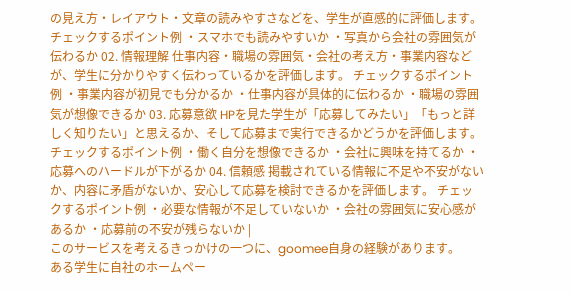の見え方・レイアウト・文章の読みやすさなどを、学生が直感的に評価します。 チェックするポイント例 ・スマホでも読みやすいか ・写真から会社の雰囲気が伝わるか 02. 情報理解 仕事内容・職場の雰囲気・会社の考え方・事業内容などが、学生に分かりやすく伝わっているかを評価します。 チェックするポイント例 ・事業内容が初見でも分かるか ・仕事内容が具体的に伝わるか ・職場の雰囲気が想像できるか 03. 応募意欲 HPを見た学生が「応募してみたい」「もっと詳しく知りたい」と思えるか、そして応募まで実行できるかどうかを評価します。 チェックするポイント例 ・働く自分を想像できるか ・会社に興味を持てるか ・応募へのハードルが下がるか 04. 信頼感 掲載されている情報に不足や不安がないか、内容に矛盾がないか、安心して応募を検討できるかを評価します。 チェックするポイント例 ・必要な情報が不足していないか ・会社の雰囲気に安心感があるか ・応募前の不安が残らないか |
このサービスを考えるきっかけの一つに、goomee自身の経験があります。
ある学生に自社のホームペー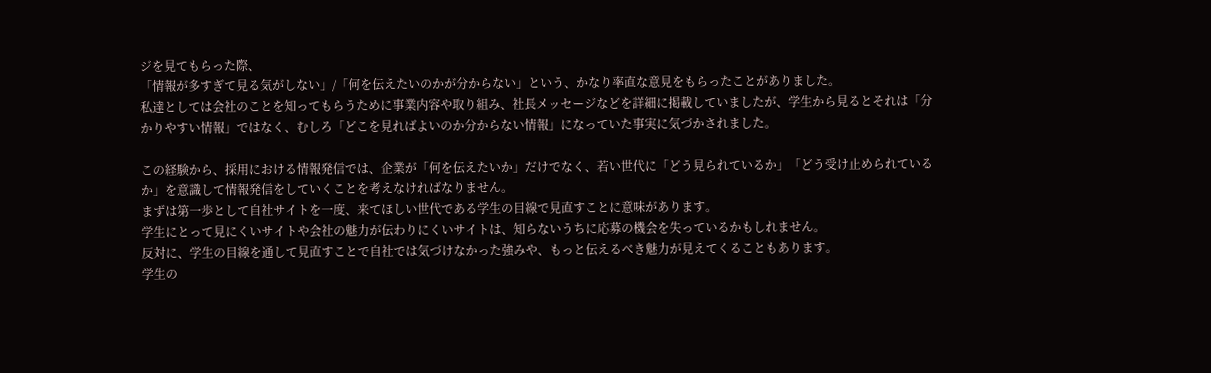ジを見てもらった際、
「情報が多すぎて見る気がしない」/「何を伝えたいのかが分からない」という、かなり率直な意見をもらったことがありました。
私達としては会社のことを知ってもらうために事業内容や取り組み、社長メッセージなどを詳細に掲載していましたが、学生から見るとそれは「分かりやすい情報」ではなく、むしろ「どこを見ればよいのか分からない情報」になっていた事実に気づかされました。

この経験から、採用における情報発信では、企業が「何を伝えたいか」だけでなく、若い世代に「どう見られているか」「どう受け止められているか」を意識して情報発信をしていくことを考えなければなりません。
まずは第一歩として自社サイトを一度、来てほしい世代である学生の目線で見直すことに意味があります。
学生にとって見にくいサイトや会社の魅力が伝わりにくいサイトは、知らないうちに応募の機会を失っているかもしれません。
反対に、学生の目線を通して見直すことで自社では気づけなかった強みや、もっと伝えるべき魅力が見えてくることもあります。
学生の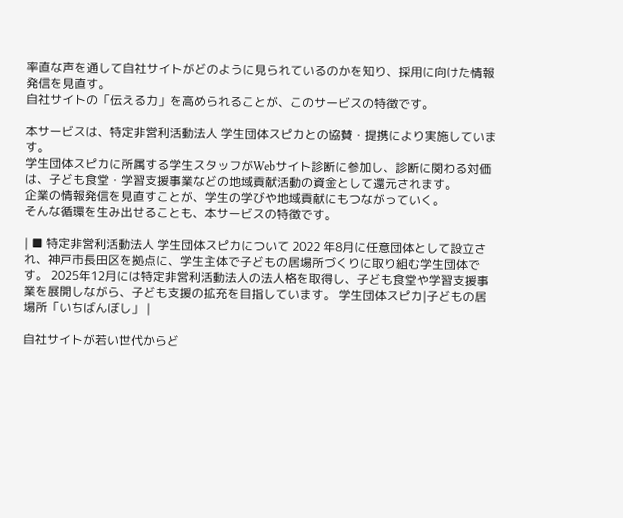率直な声を通して自社サイトがどのように見られているのかを知り、採用に向けた情報発信を見直す。
自社サイトの「伝える力」を高められることが、このサービスの特徴です。

本サービスは、特定非営利活動法人 学生団体スピカとの協賛・提携により実施しています。
学生団体スピカに所属する学生スタッフがWebサイト診断に参加し、診断に関わる対価は、子ども食堂・学習支援事業などの地域貢献活動の資金として還元されます。
企業の情報発信を見直すことが、学生の学びや地域貢献にもつながっていく。
そんな循環を生み出せることも、本サービスの特徴です。

| ■ 特定非営利活動法人 学生団体スピカについて 2022 年8月に任意団体として設立され、神戸市長田区を拠点に、学生主体で子どもの居場所づくりに取り組む学生団体です。 2025年12月には特定非営利活動法人の法人格を取得し、子ども食堂や学習支援事業を展開しながら、子ども支援の拡充を目指しています。 学生団体スピカ|子どもの居場所「いちばんぼし」 |

自社サイトが若い世代からど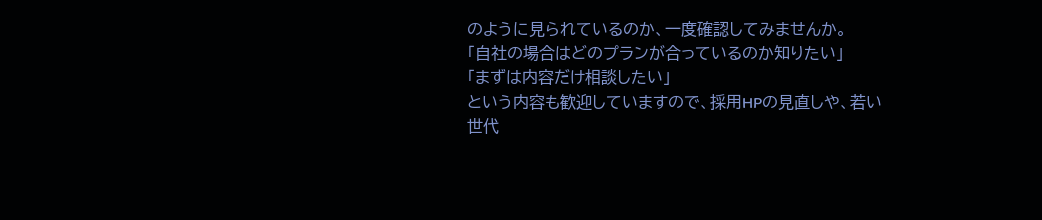のように見られているのか、一度確認してみませんか。
「自社の場合はどのプランが合っているのか知りたい」
「まずは内容だけ相談したい」
という内容も歓迎していますので、採用HPの見直しや、若い世代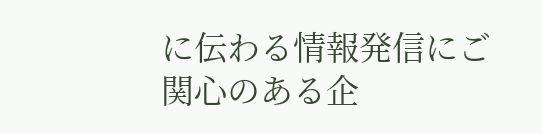に伝わる情報発信にご関心のある企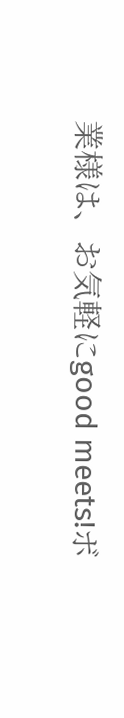業様は、お気軽にgood meets!ボ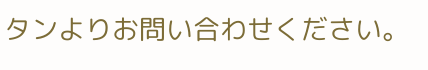タンよりお問い合わせください。